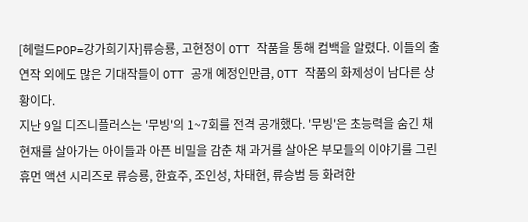[헤럴드POP=강가희기자]류승룡, 고현정이 OTT 작품을 통해 컴백을 알렸다. 이들의 출연작 외에도 많은 기대작들이 OTT 공개 예정인만큼, OTT 작품의 화제성이 남다른 상황이다.
지난 9일 디즈니플러스는 '무빙'의 1~7회를 전격 공개했다. '무빙'은 초능력을 숨긴 채 현재를 살아가는 아이들과 아픈 비밀을 감춘 채 과거를 살아온 부모들의 이야기를 그린 휴먼 액션 시리즈로 류승룡, 한효주, 조인성, 차태현, 류승범 등 화려한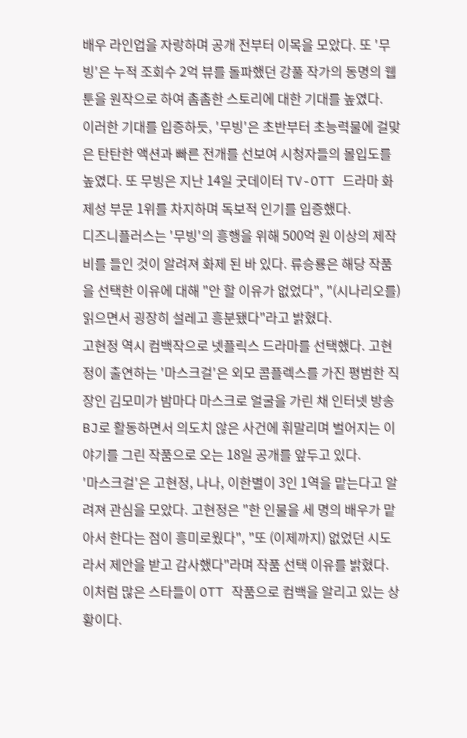배우 라인업을 자랑하며 공개 전부터 이목을 모았다. 또 '무빙'은 누적 조회수 2억 뷰를 돌파했던 강풀 작가의 동명의 웹툰을 원작으로 하여 촘촘한 스토리에 대한 기대를 높였다.
이러한 기대를 입증하듯, '무빙'은 초반부터 초능력물에 걸맞은 탄탄한 액션과 빠른 전개를 선보여 시청자들의 몰입도를 높였다. 또 무빙은 지난 14일 굿데이터 TV-OTT 드라마 화제성 부문 1위를 차지하며 독보적 인기를 입증했다.
디즈니플러스는 '무빙'의 흥행을 위해 500억 원 이상의 제작비를 들인 것이 알려져 화제 된 바 있다. 류승룡은 해당 작품을 선택한 이유에 대해 "안 할 이유가 없었다", "(시나리오를) 읽으면서 굉장히 설레고 흥분됐다"라고 밝혔다.
고현정 역시 컴백작으로 넷플릭스 드라마를 선택했다. 고현정이 출연하는 '마스크걸'은 외모 콤플렉스를 가진 평범한 직장인 김모미가 밤마다 마스크로 얼굴을 가린 채 인터넷 방송 BJ로 활동하면서 의도치 않은 사건에 휘말리며 벌어지는 이야기를 그린 작품으로 오는 18일 공개를 앞두고 있다.
'마스크걸'은 고현정, 나나, 이한별이 3인 1역을 맡는다고 알려져 관심을 모았다. 고현정은 "한 인물을 세 명의 배우가 맡아서 한다는 점이 흥미로웠다", "또 (이제까지) 없었던 시도라서 제안을 받고 감사했다"라며 작품 선택 이유를 밝혔다.
이처럼 많은 스타들이 OTT 작품으로 컴백을 알리고 있는 상황이다.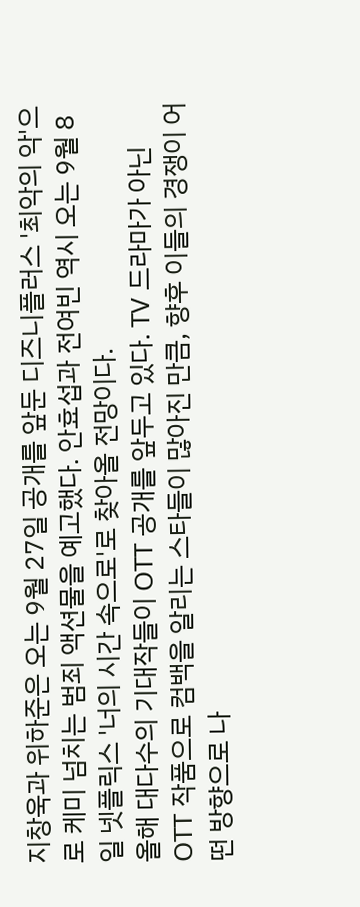지창욱과 위하준은 오는 9월 27일 공개를 앞둔 디즈니플러스 '최악의 악'으로 케미 넘치는 범죄 액션물을 예고했다. 안효섭과 전여빈 역시 오는 9월 8일 넷플릭스 '너의 시간 속으로'로 찾아올 전망이다.
올해 대다수의 기대작들이 OTT 공개를 앞두고 있다. TV 드라마가 아닌 OTT 작품으로 컴백을 알리는 스타들이 많아진 만큼, 향후 이들의 경쟁이 어떤 방향으로 나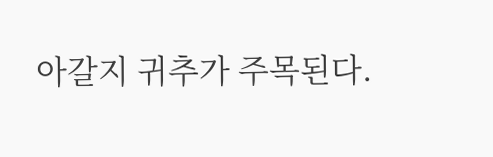아갈지 귀추가 주목된다.